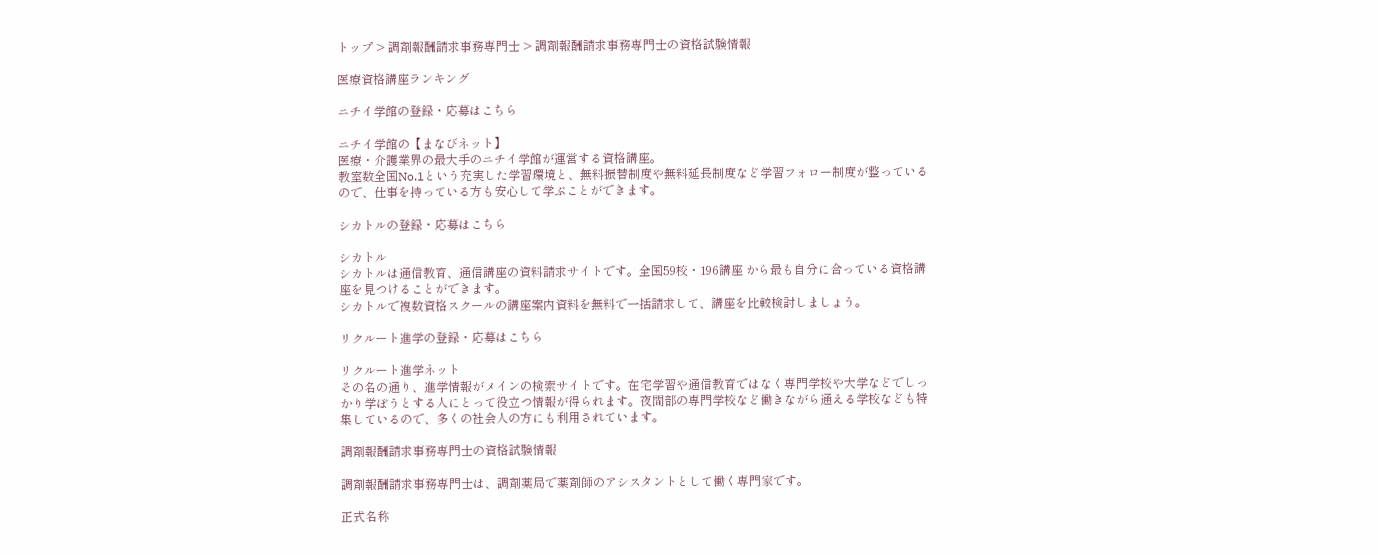トップ > 調剤報酬請求事務専門士 > 調剤報酬請求事務専門士の資格試験情報

医療資格講座ランキング

ニチイ学館の登録・応募はこちら

ニチイ学館の【まなびネット】
医療・介護業界の最大手のニチイ学館が運営する資格講座。
教室数全国No.1という充実した学習環境と、無料振替制度や無料延長制度など学習フォロー制度が整っているので、仕事を持っている方も安心して学ぶことができます。

シカトルの登録・応募はこちら

シカトル
シカトルは通信教育、通信講座の資料請求サイトです。全国59校・196講座 から最も自分に合っている資格講座を見つけることができます。
シカトルで複数資格スクールの講座案内資料を無料で一括請求して、講座を比較検討しましょう。

リクルート進学の登録・応募はこちら

リクルート進学ネット
その名の通り、進学情報がメインの検索サイトです。在宅学習や通信教育ではなく専門学校や大学などでしっかり学ぼうとする人にとって役立つ情報が得られます。夜間部の専門学校など働きながら通える学校なども特集しているので、多くの社会人の方にも利用されています。

調剤報酬請求事務専門士の資格試験情報

調剤報酬請求事務専門士は、調剤薬局で薬剤師のアシスタントとして働く専門家です。

正式名称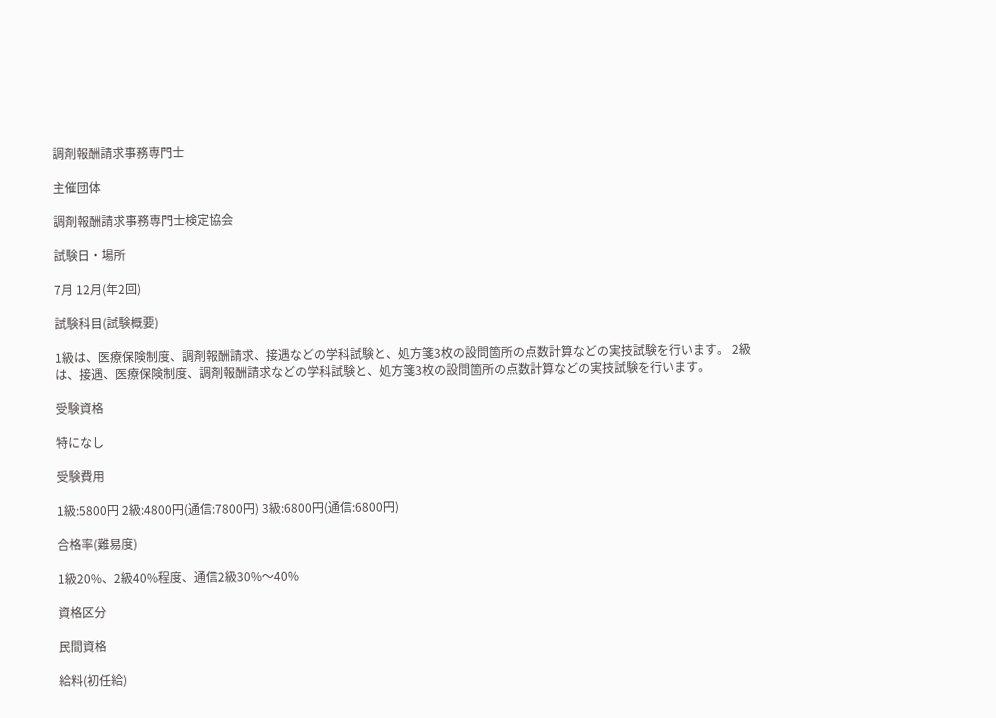調剤報酬請求事務専門士

主催団体

調剤報酬請求事務専門士検定協会

試験日・場所

7月 12月(年2回)

試験科目(試験概要)

1級は、医療保険制度、調剤報酬請求、接遇などの学科試験と、処方箋3枚の設問箇所の点数計算などの実技試験を行います。 2級は、接遇、医療保険制度、調剤報酬請求などの学科試験と、処方箋3枚の設問箇所の点数計算などの実技試験を行います。

受験資格

特になし

受験費用

1級:5800円 2級:4800円(通信:7800円) 3級:6800円(通信:6800円)

合格率(難易度)

1級20%、2級40%程度、通信2級30%〜40%

資格区分

民間資格

給料(初任給)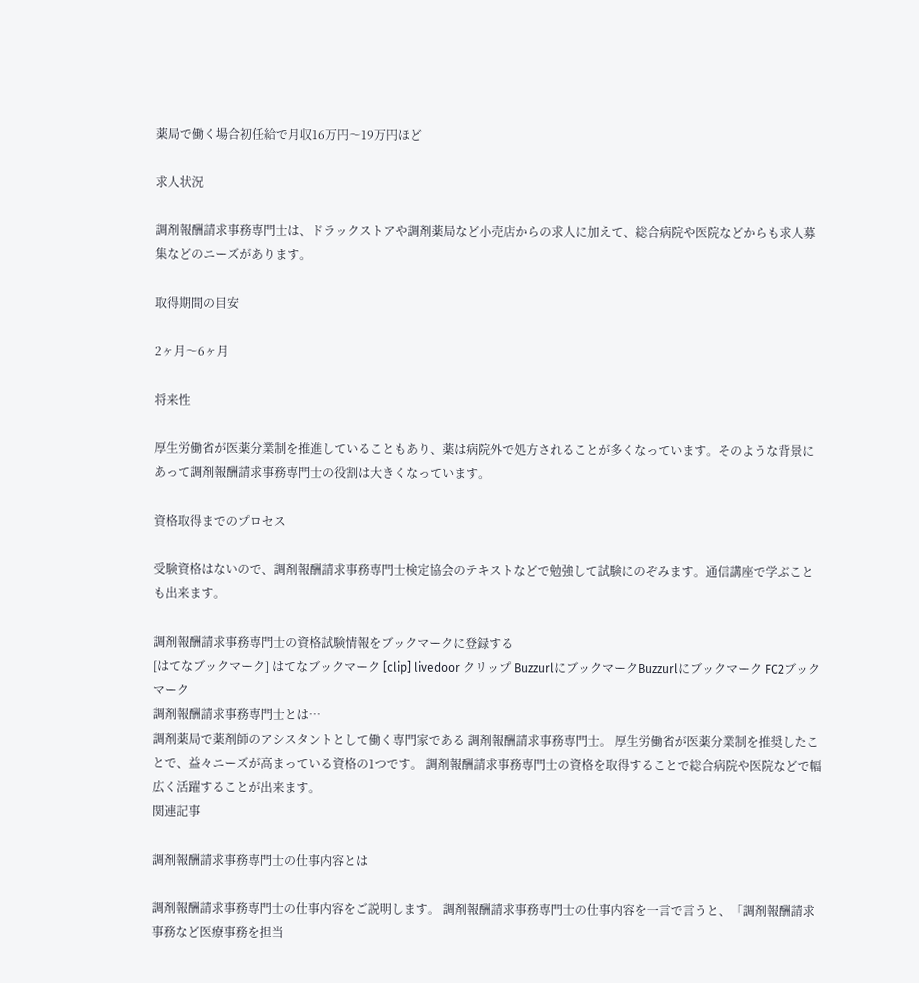薬局で働く場合初任給で月収16万円〜19万円ほど

求人状況

調剤報酬請求事務専門士は、ドラックストアや調剤薬局など小売店からの求人に加えて、総合病院や医院などからも求人募集などのニーズがあります。

取得期間の目安

2ヶ月〜6ヶ月

将来性

厚生労働省が医薬分業制を推進していることもあり、薬は病院外で処方されることが多くなっています。そのような背景にあって調剤報酬請求事務専門士の役割は大きくなっています。

資格取得までのプロセス

受験資格はないので、調剤報酬請求事務専門士検定協会のテキストなどで勉強して試験にのぞみます。通信講座で学ぶことも出来ます。

調剤報酬請求事務専門士の資格試験情報をブックマークに登録する
[はてなブックマーク] はてなブックマーク [clip] livedoor クリップ BuzzurlにブックマークBuzzurlにブックマーク FC2ブックマーク
調剤報酬請求事務専門士とは…
調剤薬局で薬剤師のアシスタントとして働く専門家である 調剤報酬請求事務専門士。 厚生労働省が医薬分業制を推奨したことで、益々ニーズが高まっている資格の1つです。 調剤報酬請求事務専門士の資格を取得することで総合病院や医院などで幅広く活躍することが出来ます。
関連記事

調剤報酬請求事務専門士の仕事内容とは

調剤報酬請求事務専門士の仕事内容をご説明します。 調剤報酬請求事務専門士の仕事内容を一言で言うと、「調剤報酬請求事務など医療事務を担当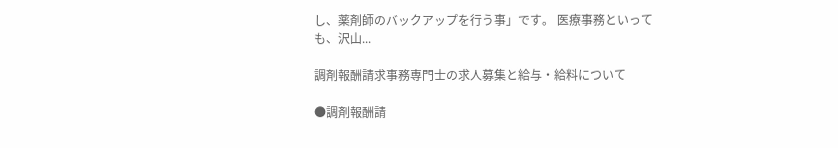し、薬剤師のバックアップを行う事」です。 医療事務といっても、沢山...

調剤報酬請求事務専門士の求人募集と給与・給料について

●調剤報酬請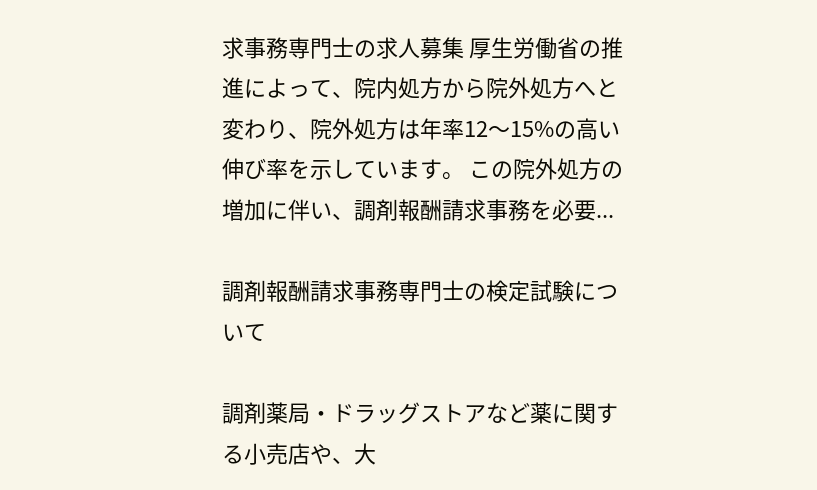求事務専門士の求人募集 厚生労働省の推進によって、院内処方から院外処方へと変わり、院外処方は年率12〜15%の高い伸び率を示しています。 この院外処方の増加に伴い、調剤報酬請求事務を必要...

調剤報酬請求事務専門士の検定試験について

調剤薬局・ドラッグストアなど薬に関する小売店や、大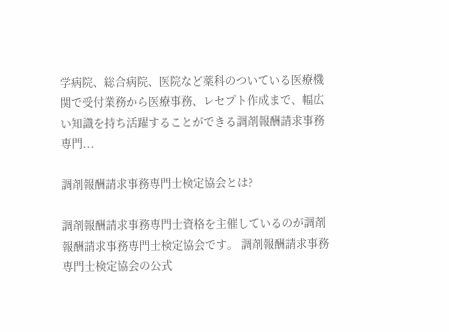学病院、総合病院、医院など薬科のついている医療機関で受付業務から医療事務、レセプト作成まで、幅広い知識を持ち活躍することができる調剤報酬請求事務専門...

調剤報酬請求事務専門士検定協会とは?

調剤報酬請求事務専門士資格を主催しているのが調剤報酬請求事務専門士検定協会です。 調剤報酬請求事務専門士検定協会の公式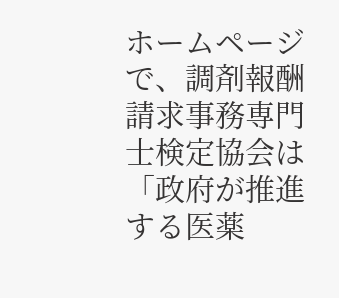ホームページで、調剤報酬請求事務専門士検定協会は「政府が推進する医薬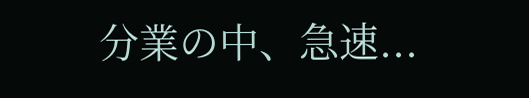分業の中、急速...